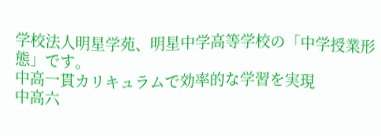学校法人明星学苑、明星中学高等学校の「中学授業形態」です。
中高一貫カリキュラムで効率的な学習を実現
中高六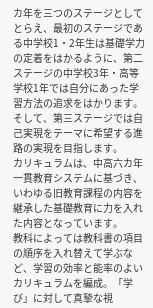カ年を三つのステージとしてとらえ、最初のステージである中学校1・2年生は基礎学力の定着をはかるように、第二ステージの中学校3年・高等学校1年では自分にあった学習方法の追求をはかります。
そして、第三ステージでは自己実現をテーマに希望する進路の実現を目指します。
カリキュラムは、中高六カ年一貫教育システムに基づき、いわゆる旧教育課程の内容を継承した基礎教育に力を入れた内容となっています。
教科によっては教科書の項目の順序を入れ替えて学ぶなど、学習の効率と能率のよいカリキュラムを編成。「学び」に対して真摯な視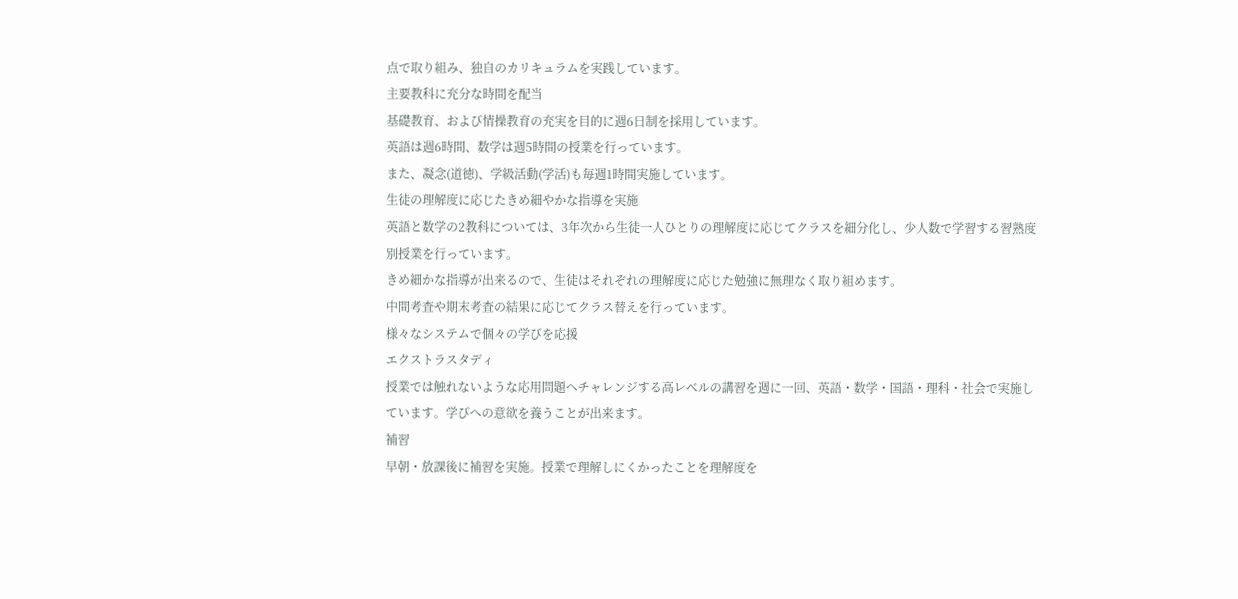点で取り組み、独自のカリキュラムを実践しています。
主要教科に充分な時間を配当
基礎教育、および情操教育の充実を目的に週6日制を採用しています。
英語は週6時間、数学は週5時間の授業を行っています。
また、凝念(道徳)、学級活動(学活)も毎週1時間実施しています。
生徒の理解度に応じたきめ細やかな指導を実施
英語と数学の2教科については、3年次から生徒一人ひとりの理解度に応じてクラスを細分化し、少人数で学習する習熟度別授業を行っています。
きめ細かな指導が出来るので、生徒はそれぞれの理解度に応じた勉強に無理なく取り組めます。
中間考査や期末考査の結果に応じてクラス替えを行っています。
様々なシステムで個々の学びを応援
エクストラスタディ
授業では触れないような応用問題へチャレンジする高レベルの講習を週に一回、英語・数学・国語・理科・社会で実施しています。学びへの意欲を養うことが出来ます。
補習
早朝・放課後に補習を実施。授業で理解しにくかったことを理解度を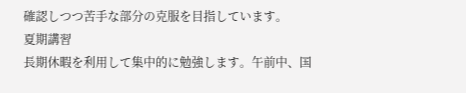確認しつつ苦手な部分の克服を目指しています。
夏期講習
長期休暇を利用して集中的に勉強します。午前中、国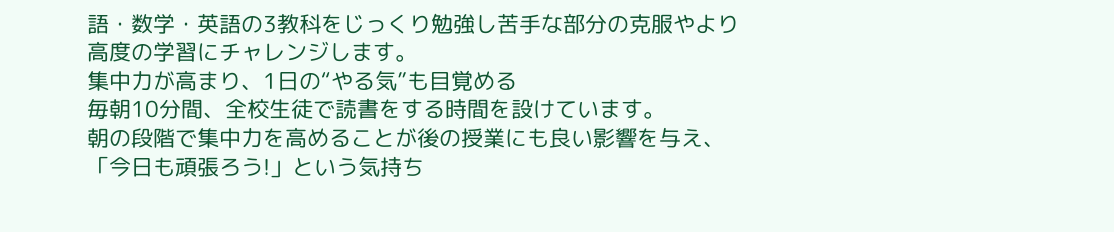語・数学・英語の3教科をじっくり勉強し苦手な部分の克服やより高度の学習にチャレンジします。
集中力が高まり、1日の“やる気”も目覚める
毎朝10分間、全校生徒で読書をする時間を設けています。
朝の段階で集中力を高めることが後の授業にも良い影響を与え、「今日も頑張ろう!」という気持ち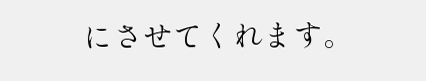にさせてくれます。